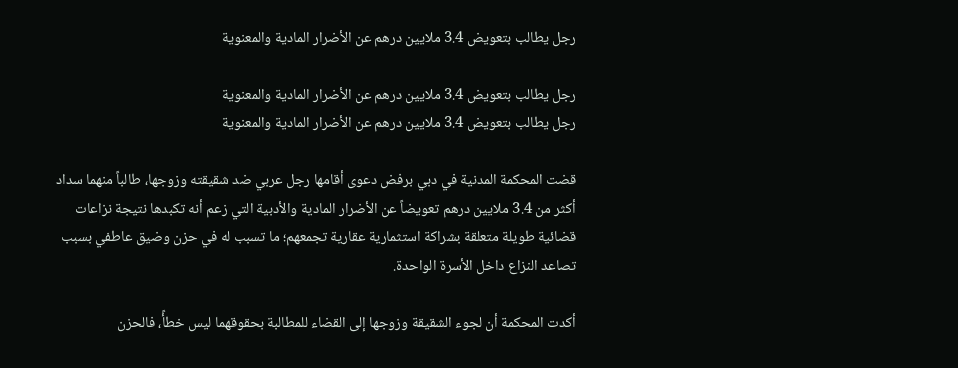رجل يطالب بتعويض 3.4 ملايين درهم عن الأضرار المادية والمعنوية

رجل يطالب بتعويض 3.4 ملايين درهم عن الأضرار المادية والمعنوية
رجل يطالب بتعويض 3.4 ملايين درهم عن الأضرار المادية والمعنوية

قضت المحكمة المدنية في دبي برفض دعوى أقامها رجل عربي ضد شقيقته وزوجها، طالباً منهما سداد أكثر من 3.4 ملايين درهم تعويضاً عن الأضرار المادية والأدبية التي زعم أنه تكبدها نتيجة نزاعات قضائية طويلة متعلقة بشراكة استثمارية عقارية تجمعهم؛ ما تسبب له في حزن وضيق عاطفي بسبب تصاعد النزاع داخل الأسرة الواحدة.

أكدت المحكمة أن لجوء الشقيقة وزوجها إلى القضاء للمطالبة بحقوقهما ليس خطأً، فالحزن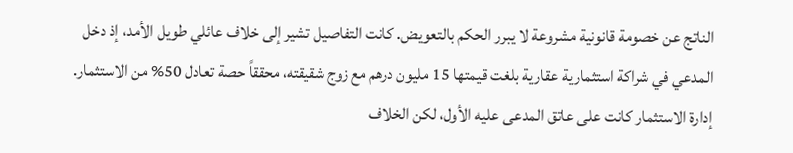الناتج عن خصومة قانونية مشروعة لا يبرر الحكم بالتعويض. كانت التفاصيل تشير إلى خلاف عائلي طويل الأمد، إذ دخل المدعي في شراكة استثمارية عقارية بلغت قيمتها 15 مليون درهم مع زوج شقيقته، محققاً حصة تعادل 50% من الاستثمار. إدارة الاستثمار كانت على عاتق المدعى عليه الأول، لكن الخلاف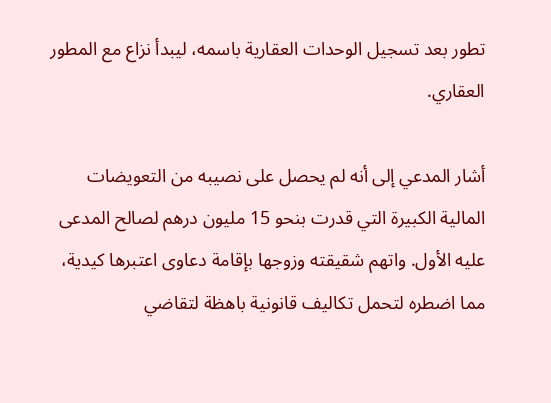تطور بعد تسجيل الوحدات العقارية باسمه، ليبدأ نزاع مع المطور العقاري.

أشار المدعي إلى أنه لم يحصل على نصيبه من التعويضات المالية الكبيرة التي قدرت بنحو 15 مليون درهم لصالح المدعى عليه الأول. واتهم شقيقته وزوجها بإقامة دعاوى اعتبرها كيدية، مما اضطره لتحمل تكاليف قانونية باهظة لتقاضي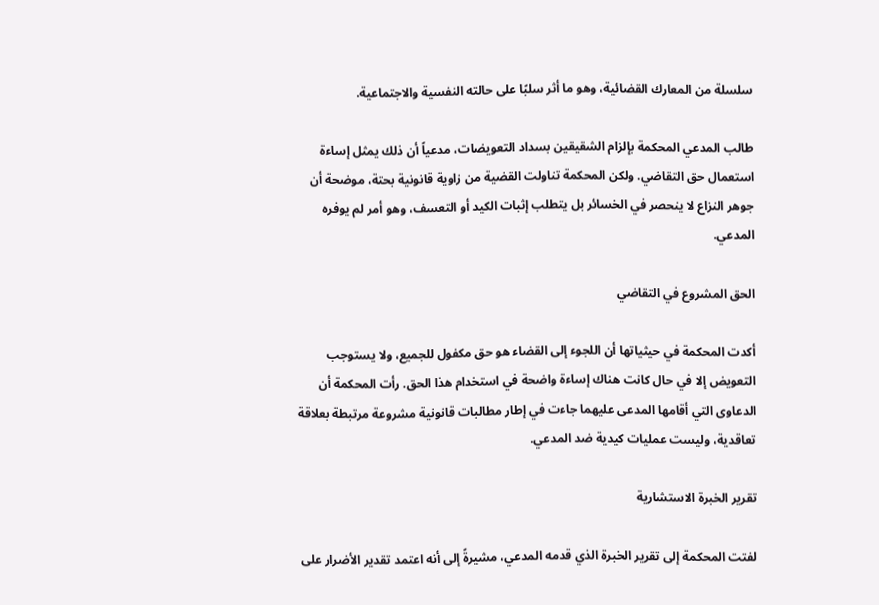سلسلة من المعارك القضائية، وهو ما أثر سلبًا على حالته النفسية والاجتماعية.

طالب المدعي المحكمة بإلزام الشقيقين بسداد التعويضات، مدعياً أن ذلك يمثل إساءة استعمال حق التقاضي. ولكن المحكمة تناولت القضية من زاوية قانونية بحتة، موضحة أن جوهر النزاع لا ينحصر في الخسائر بل يتطلب إثبات الكيد أو التعسف، وهو أمر لم يوفره المدعي.

الحق المشروع في التقاضي

أكدت المحكمة في حيثياتها أن اللجوء إلى القضاء هو حق مكفول للجميع، ولا يستوجب التعويض إلا في حال كانت هناك إساءة واضحة في استخدام هذا الحق. رأت المحكمة أن الدعاوى التي أقامها المدعى عليهما جاءت في إطار مطالبات قانونية مشروعة مرتبطة بعلاقة تعاقدية، وليست عمليات كيدية ضد المدعي.

تقرير الخبرة الاستشارية

لفتت المحكمة إلى تقرير الخبرة الذي قدمه المدعي، مشيرةً إلى أنه اعتمد تقدير الأضرار على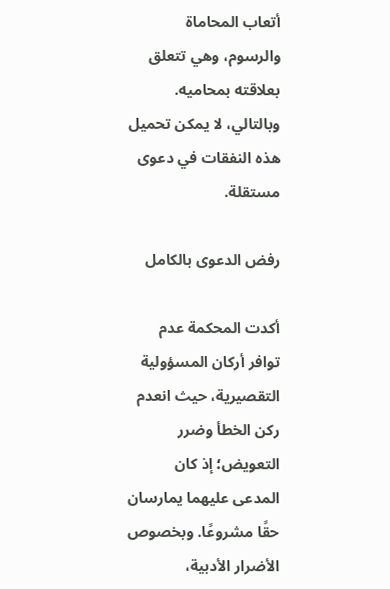أتعاب المحاماة والرسوم، وهي تتعلق بعلاقته بمحاميه. وبالتالي، لا يمكن تحميل هذه النفقات في دعوى مستقلة.

رفض الدعوى بالكامل

أكدت المحكمة عدم توافر أركان المسؤولية التقصيرية، حيث انعدم ركن الخطأ وضرر التعويض؛ إذ كان المدعى عليهما يمارسان حقًا مشروعًا. وبخصوص الأضرار الأدبية،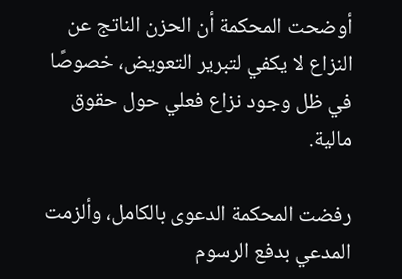أوضحت المحكمة أن الحزن الناتج عن النزاع لا يكفي لتبرير التعويض، خصوصًا في ظل وجود نزاع فعلي حول حقوق مالية.

رفضت المحكمة الدعوى بالكامل، وألزمت المدعي بدفع الرسوم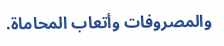والمصروفات وأتعاب المحاماة.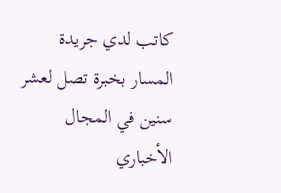كاتب لدي جريدة المسار بخبرة تصل لعشر سنين في المجال الأخباري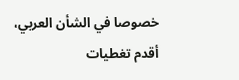خصوصا في الشأن العربي، أقدم تغطيات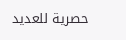حصرية للعديد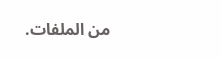من الملفات.